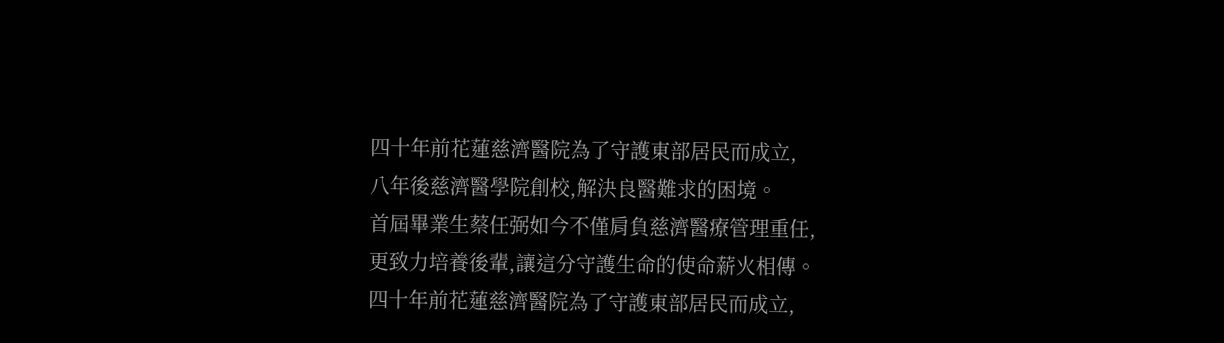四十年前花蓮慈濟醫院為了守護東部居民而成立,
八年後慈濟醫學院創校,解決良醫難求的困境。
首屆畢業生蔡任弼如今不僅肩負慈濟醫療管理重任,
更致力培養後輩,讓這分守護生命的使命薪火相傳。
四十年前花蓮慈濟醫院為了守護東部居民而成立,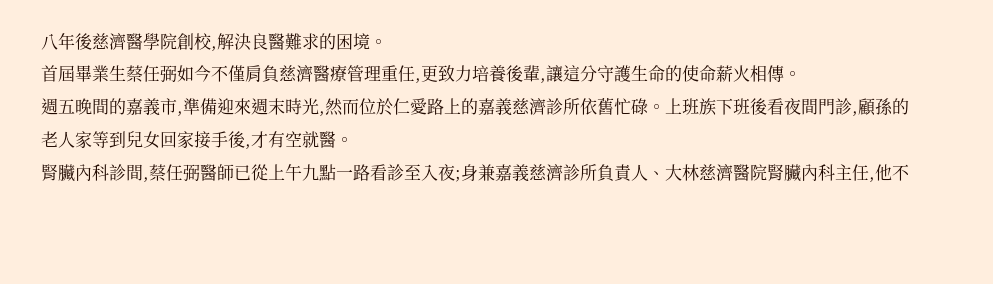八年後慈濟醫學院創校,解決良醫難求的困境。
首屆畢業生蔡任弼如今不僅肩負慈濟醫療管理重任,更致力培養後輩,讓這分守護生命的使命薪火相傳。
週五晚間的嘉義市,準備迎來週末時光,然而位於仁愛路上的嘉義慈濟診所依舊忙碌。上班族下班後看夜間門診,顧孫的老人家等到兒女回家接手後,才有空就醫。
腎臟內科診間,蔡任弼醫師已從上午九點一路看診至入夜;身兼嘉義慈濟診所負責人、大林慈濟醫院腎臟內科主任,他不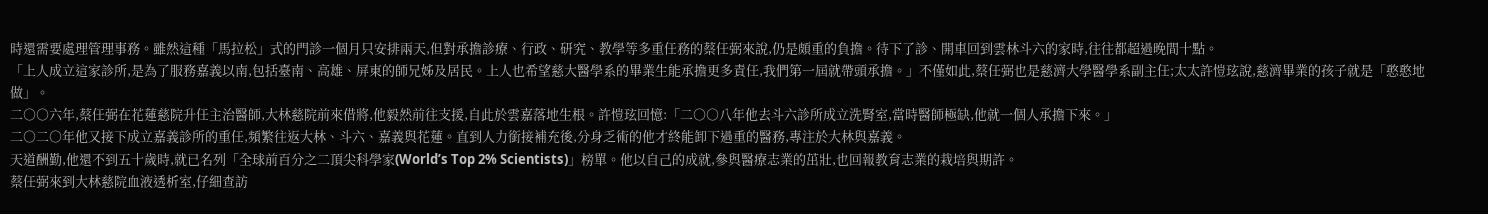時還需要處理管理事務。雖然這種「馬拉松」式的門診一個月只安排兩天,但對承擔診療、行政、研究、教學等多重任務的蔡任弼來說,仍是頗重的負擔。待下了診、開車回到雲林斗六的家時,往往都超過晚間十點。
「上人成立這家診所,是為了服務嘉義以南,包括臺南、高雄、屏東的師兄姊及居民。上人也希望慈大醫學系的畢業生能承擔更多責任,我們第一屆就帶頭承擔。」不僅如此,蔡任弼也是慈濟大學醫學系副主任;太太許愷玹說,慈濟畢業的孩子就是「憨憨地做」。
二○○六年,蔡任弼在花蓮慈院升任主治醫師,大林慈院前來借將,他毅然前往支援,自此於雲嘉落地生根。許愷玹回憶:「二○○八年他去斗六診所成立洗腎室,當時醫師極缺,他就一個人承擔下來。」
二○二○年他又接下成立嘉義診所的重任,頻繁往返大林、斗六、嘉義與花蓮。直到人力銜接補充後,分身乏術的他才終能卸下過重的醫務,專注於大林與嘉義。
天道酬勤,他還不到五十歲時,就已名列「全球前百分之二頂尖科學家(World’s Top 2% Scientists)」榜單。他以自己的成就,參與醫療志業的茁壯,也回報教育志業的栽培與期許。
蔡任弼來到大林慈院血液透析室,仔細查訪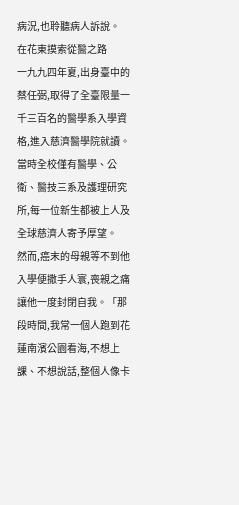病況,也聆聽病人訴說。
在花東摸索從醫之路
一九九四年夏,出身臺中的蔡任弼,取得了全臺限量一千三百名的醫學系入學資格,進入慈濟醫學院就讀。當時全校僅有醫學、公衛、醫技三系及護理研究所,每一位新生都被上人及全球慈濟人寄予厚望。
然而,癌末的母親等不到他入學便撒手人寰,喪親之痛讓他一度封閉自我。「那段時間,我常一個人跑到花蓮南濱公園看海,不想上課、不想說話,整個人像卡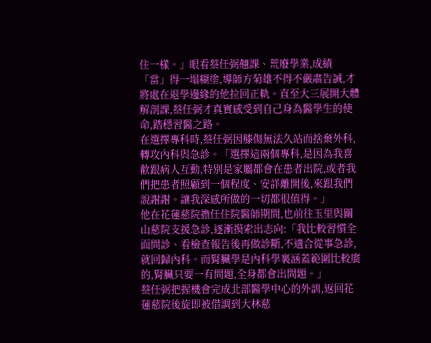住一樣。」眼看蔡任弼翹課、荒廢學業,成績「當」得一塌糊塗,導師方菊雄不得不嚴肅告誡,才將處在退學邊緣的他拉回正軌。直至大三展開大體解剖課,蔡任弼才真實感受到自己身為醫學生的使命,踏穩習醫之路。
在選擇專科時,蔡任弼因膝傷無法久站而捨棄外科,轉攻內科與急診。「選擇這兩個專科,是因為我喜歡跟病人互動,特別是家屬都會在患者出院,或者我們把患者照顧到一個程度、安詳離開後,來跟我們說謝謝。讓我深感所做的一切都很值得。」
他在花蓮慈院擔任住院醫師期間,也前往玉里與關山慈院支援急診,逐漸摸索出志向:「我比較習慣全面問診、看檢查報告後再做診斷,不適合從事急診,就回歸內科。而腎臟學是內科學裏涵蓋範圍比較廣的,腎臟只要一有問題,全身都會出問題。」
蔡任弼把握機會完成北部醫學中心的外訓,返回花蓮慈院後旋即被借調到大林慈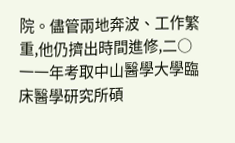院。儘管兩地奔波、工作繁重,他仍擠出時間進修,二○一一年考取中山醫學大學臨床醫學研究所碩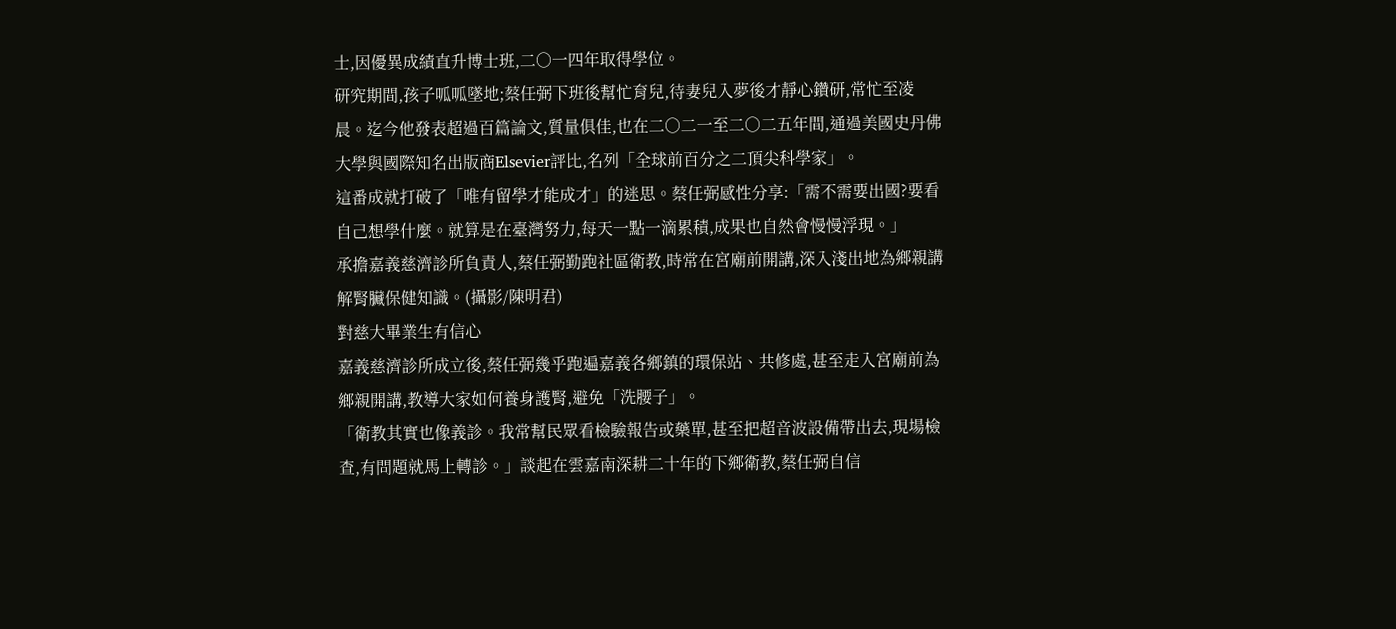士,因優異成績直升博士班,二○一四年取得學位。
研究期間,孩子呱呱墜地;蔡任弼下班後幫忙育兒,待妻兒入夢後才靜心鑽研,常忙至凌晨。迄今他發表超過百篇論文,質量俱佳,也在二○二一至二○二五年間,通過美國史丹佛大學與國際知名出版商Elsevier評比,名列「全球前百分之二頂尖科學家」。
這番成就打破了「唯有留學才能成才」的迷思。蔡任弼感性分享:「需不需要出國?要看自己想學什麼。就算是在臺灣努力,每天一點一滴累積,成果也自然會慢慢浮現。」
承擔嘉義慈濟診所負責人,蔡任弼勤跑社區衛教,時常在宮廟前開講,深入淺出地為鄉親講解腎臟保健知識。(攝影/陳明君)
對慈大畢業生有信心
嘉義慈濟診所成立後,蔡任弼幾乎跑遍嘉義各鄉鎮的環保站、共修處,甚至走入宮廟前為鄉親開講,教導大家如何養身護腎,避免「洗腰子」。
「衛教其實也像義診。我常幫民眾看檢驗報告或藥單,甚至把超音波設備帶出去,現場檢查,有問題就馬上轉診。」談起在雲嘉南深耕二十年的下鄉衛教,蔡任弼自信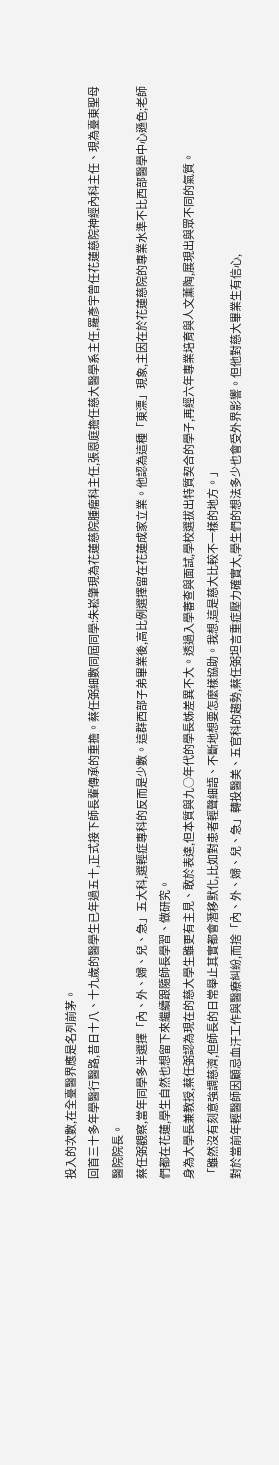投入的次數,在全臺醫界應是名列前茅。
回首三十多年學醫行醫路,昔日十八、十九歲的醫學生已年過五十,正式接下師長輩傳承的重擔。蔡任弼細數同屆同學:朱崧肇現為花蓮慈院腫瘤科主任,張恩庭擔任慈大醫學系主任,羅彥宇曾任花蓮慈院神經內科主任、現為臺東聖母醫院院長。
蔡任弼觀察,當年同學多半選擇「內、外、婦、兒、急」五大科,選輕症專科的反而是少數。這群西部子弟畢業後,高比例選擇留在花蓮成家立業。他認為這種「東漂」現象,主因在於花蓮慈院的專業水準不比西部醫學中心遜色;老師們都在花蓮,學生自然也想留下來繼續跟隨師長學習、做研究。
身為大學長兼教授,蔡任弼認為現在的慈大學生雖更有主見、敢於表達,但本質與九○年代的學長姊差異不大。透過入學審查與面試,學校選拔出特質契合的學子,再經六年專業培育與人文薰陶,展現出與眾不同的氣質。
「雖然沒有刻意強調慈濟,但師長的日常舉止其實都會潛移默化,比如對患者輕聲細語、不斷地想要怎麼樣協助。我想,這是慈大比較不一樣的地方。」
對於當前年輕醫師因顧忌血汗工作與醫療糾紛,而捨「內、外、婦、兒、急」轉投醫美、五官科的趨勢,蔡任弼坦言重症壓力確實大,學生們的想法多少也會受外界影響。但他對慈大畢業生有信心,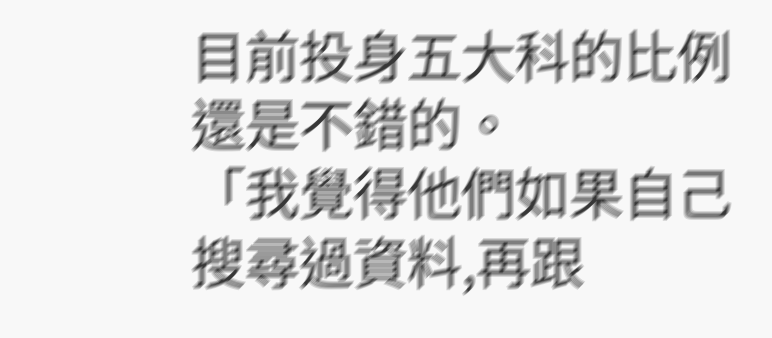目前投身五大科的比例還是不錯的。
「我覺得他們如果自己搜尋過資料,再跟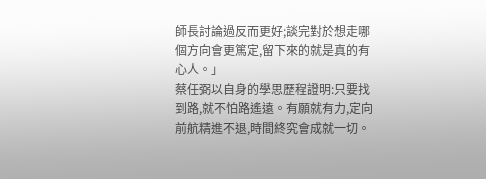師長討論過反而更好;談完對於想走哪個方向會更篤定,留下來的就是真的有心人。」
蔡任弼以自身的學思歷程證明:只要找到路,就不怕路遙遠。有願就有力,定向前航精進不退,時間終究會成就一切。